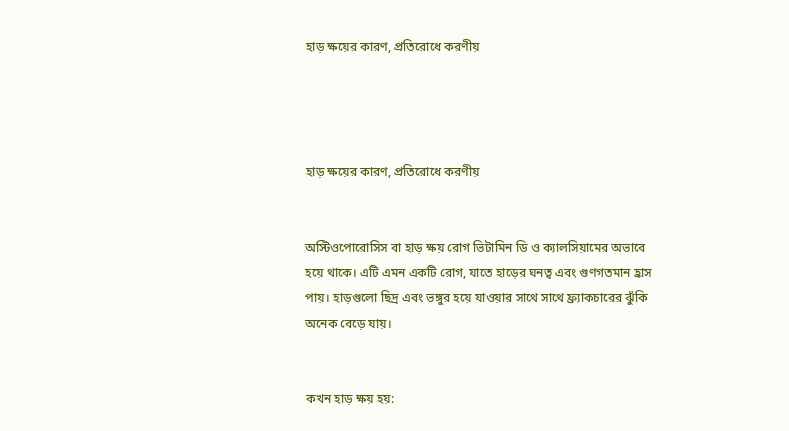হাড় ক্ষয়ের কারণ, প্রতিরোধে করণীয়




হাড় ক্ষয়ের কারণ, প্রতিরোধে করণীয়


অস্টিওপোরোসিস বা হাড় ক্ষয় রোগ ভিটামিন ডি ও ক্যালসিয়ামের অভাবে হয়ে থাকে। এটি এমন একটি রোগ, যাতে হাড়ের ঘনত্ব এবং গুণগতমান হ্রাস পায়। হাড়গুলো ছিদ্র এবং ভঙ্গুর হয়ে যাওয়ার সাথে সাথে ফ্র্যাকচারের ঝুঁকি অনেক বেড়ে যায়।


কখন হাড় ক্ষয় হয়: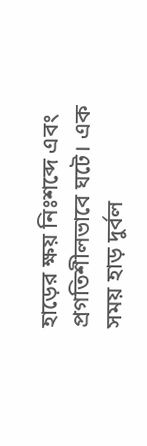হাড়ের ক্ষয় নিঃশব্দে এবং প্রগতিশীলভাবে ঘটে। এক সময় হাড় দুর্বল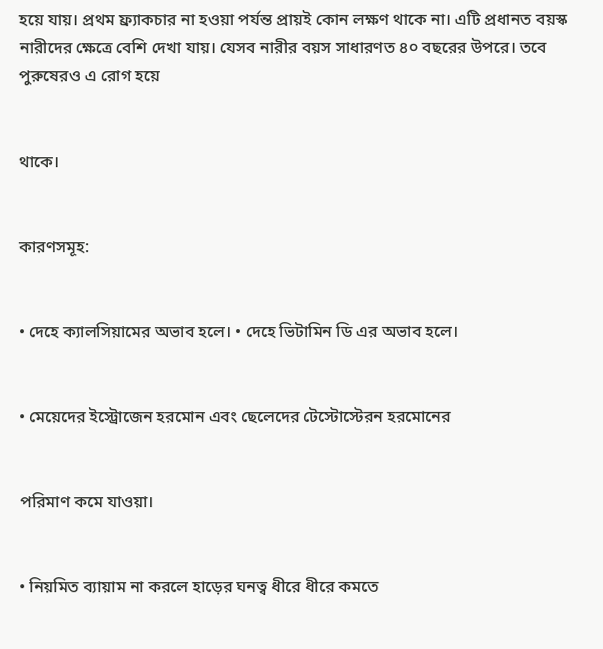হয়ে যায়। প্রথম ফ্র্যাকচার না হওয়া পর্যন্ত প্রায়ই কোন লক্ষণ থাকে না। এটি প্রধানত বয়স্ক নারীদের ক্ষেত্রে বেশি দেখা যায়। যেসব নারীর বয়স সাধারণত ৪০ বছরের উপরে। তবে পুরুষেরও এ রোগ হয়ে


থাকে।


কারণসমূহ:


• দেহে ক্যালসিয়ামের অভাব হলে। • দেহে ভিটামিন ডি এর অভাব হলে।


• মেয়েদের ইস্ট্রোজেন হরমোন এবং ছেলেদের টেস্টোস্টেরন হরমোনের


পরিমাণ কমে যাওয়া।


• নিয়মিত ব্যায়াম না করলে হাড়ের ঘনত্ব ধীরে ধীরে কমতে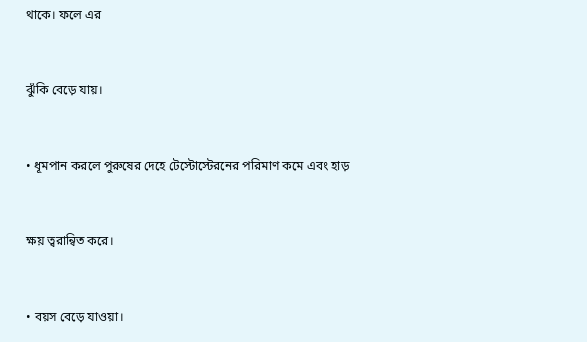থাকে। ফলে এর


ঝুঁকি বেড়ে যায়।


• ধূমপান করলে পুরুষের দেহে টেস্টোস্টেরনের পরিমাণ কমে এবং হাড়


ক্ষয় ত্বরান্বিত করে।


• বয়স বেড়ে যাওয়া।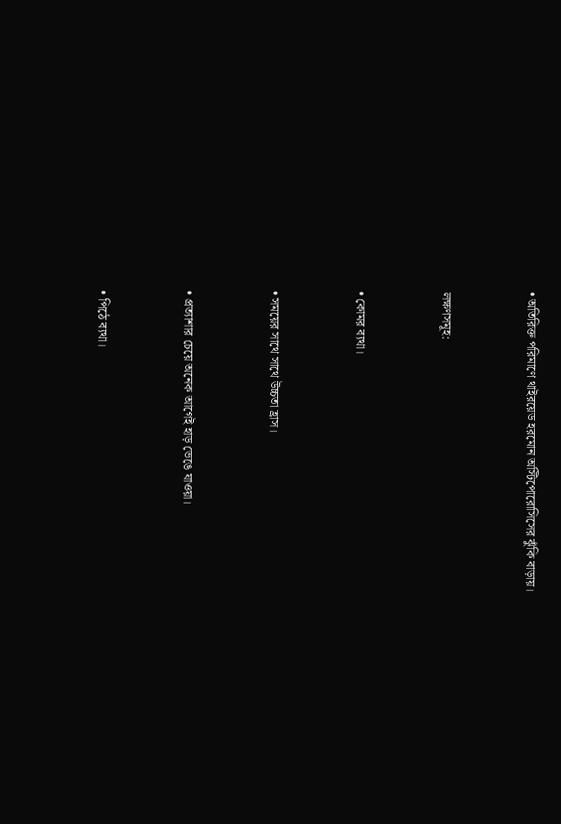• অতিরিক্ত পরিমাণে থাইরয়েড হরমোন অস্টিপোরোসিসের ঝুঁকি বাড়ায়।


লক্ষণসমূহ:


• কোমর ব্যথা।


• সময়ের সাথে সাথে উচ্চতা হ্রাস।


• প্রত্যাশার চেয়ে অনেক আগেই হাড় ভেঙে যাওয়া।


• পিঠে ব্যথা।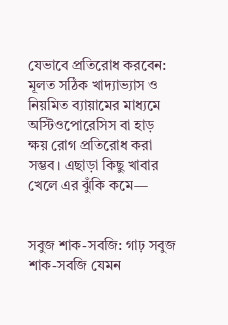যেভাবে প্রতিরোধ করবেন: মূলত সঠিক খাদ্যাভ্যাস ও নিয়মিত ব্যায়ামের মাধ্যমে অস্টিওপোরেসিস বা হাড় ক্ষয় রোগ প্রতিরোধ করা সম্ভব। এছাড়া কিছু খাবার খেলে এর ঝুঁকি কমে—


সবুজ শাক-সবজি: গাঢ় সবুজ শাক-সবজি যেমন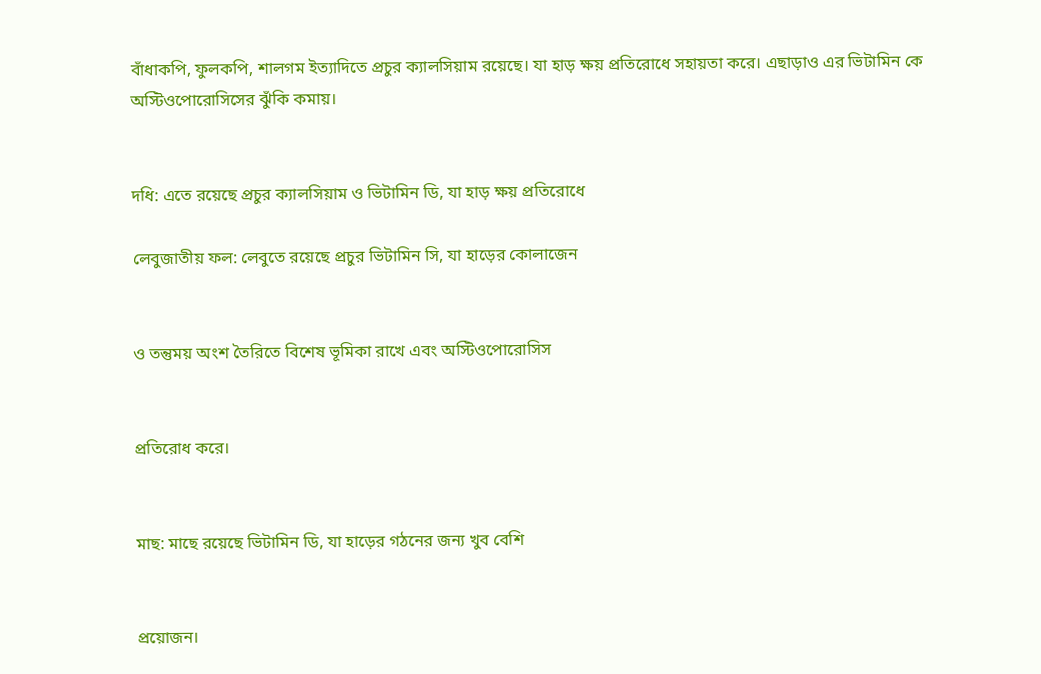বাঁধাকপি, ফুলকপি, শালগম ইত্যাদিতে প্রচুর ক্যালসিয়াম রয়েছে। যা হাড় ক্ষয় প্রতিরোধে সহায়তা করে। এছাড়াও এর ভিটামিন কে অস্টিওপোরোসিসের ঝুঁকি কমায়।


দধি: এতে রয়েছে প্রচুর ক্যালসিয়াম ও ভিটামিন ডি, যা হাড় ক্ষয় প্রতিরোধে

লেবুজাতীয় ফল: লেবুতে রয়েছে প্রচুর ভিটামিন সি, যা হাড়ের কোলাজেন


ও তন্তুময় অংশ তৈরিতে বিশেষ ভূমিকা রাখে এবং অস্টিওপোরোসিস


প্রতিরোধ করে।


মাছ: মাছে রয়েছে ভিটামিন ডি, যা হাড়ের গঠনের জন্য খুব বেশি


প্রয়োজন।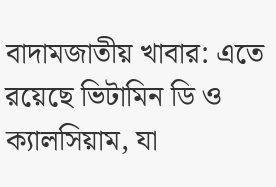বাদামজাতীয় খাবার: এতে রয়েছে ভিটামিন ডি ও ক্যালসিয়াম, যা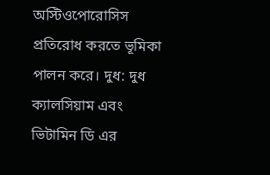অস্টিওপোরোসিস প্রতিরোধ করতে ভূমিকা পালন করে। দুধ: দুধ ক্যালসিয়াম এবং ভিটামিন ডি এর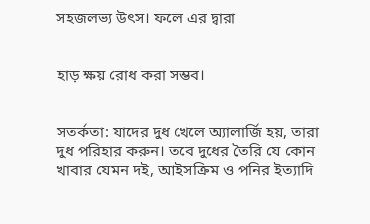সহজলভ্য উৎস। ফলে এর দ্বারা


হাড় ক্ষয় রোধ করা সম্ভব।


সতর্কতা: যাদের দুধ খেলে অ্যালার্জি হয়, তারা দুধ পরিহার করুন। তবে দুধের তৈরি যে কোন খাবার যেমন দই, আইসক্রিম ও পনির ইত্যাদি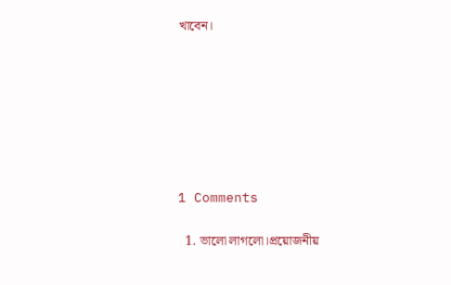খাবেন।







1 Comments

  1. ভালো লাগলো।প্রয়োজনীয়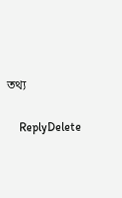তথ্য

    ReplyDelete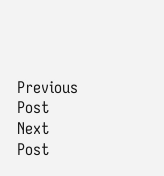Previous Post Next Post